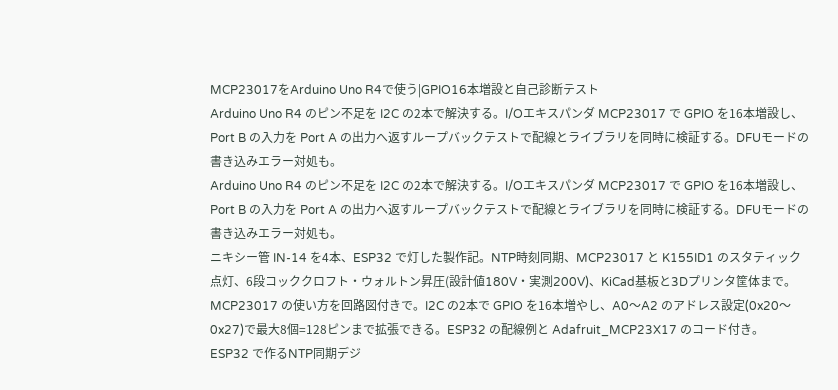MCP23017をArduino Uno R4で使う|GPIO16本増設と自己診断テスト
Arduino Uno R4 のピン不足を I2C の2本で解決する。I/Oエキスパンダ MCP23017 で GPIO を16本増設し、Port B の入力を Port A の出力へ返すループバックテストで配線とライブラリを同時に検証する。DFUモードの書き込みエラー対処も。
Arduino Uno R4 のピン不足を I2C の2本で解決する。I/Oエキスパンダ MCP23017 で GPIO を16本増設し、Port B の入力を Port A の出力へ返すループバックテストで配線とライブラリを同時に検証する。DFUモードの書き込みエラー対処も。
ニキシー管 IN-14 を4本、ESP32 で灯した製作記。NTP時刻同期、MCP23017 と K155ID1 のスタティック点灯、6段コッククロフト・ウォルトン昇圧(設計値180V・実測200V)、KiCad基板と3Dプリンタ筐体まで。
MCP23017 の使い方を回路図付きで。I2C の2本で GPIO を16本増やし、A0〜A2 のアドレス設定(0x20〜0x27)で最大8個=128ピンまで拡張できる。ESP32 の配線例と Adafruit_MCP23X17 のコード付き。
ESP32 で作るNTP同期デジ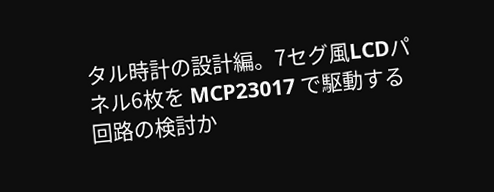タル時計の設計編。7セグ風LCDパネル6枚を MCP23017 で駆動する回路の検討か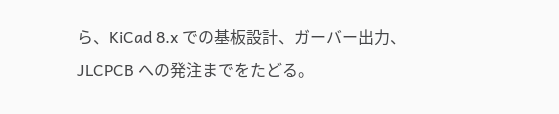ら、KiCad 8.x での基板設計、ガーバー出力、JLCPCB への発注までをたどる。